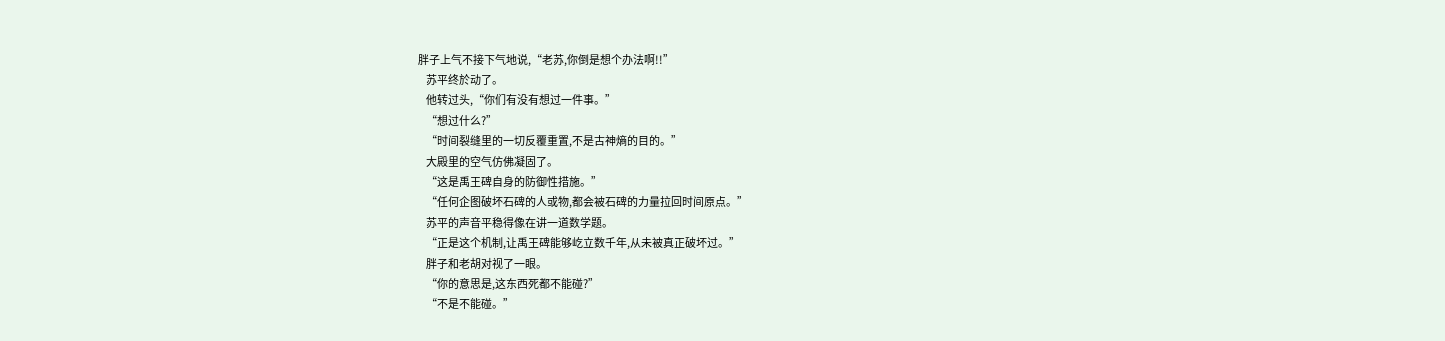胖子上气不接下气地说,“老苏,你倒是想个办法啊!!”
    苏平终於动了。
    他转过头,“你们有没有想过一件事。”
    “想过什么?”
    “时间裂缝里的一切反覆重置,不是古神熵的目的。”
    大殿里的空气仿佛凝固了。
    “这是禹王碑自身的防御性措施。”
    “任何企图破坏石碑的人或物,都会被石碑的力量拉回时间原点。”
    苏平的声音平稳得像在讲一道数学题。
    “正是这个机制,让禹王碑能够屹立数千年,从未被真正破坏过。”
    胖子和老胡对视了一眼。
    “你的意思是,这东西死都不能碰?”
    “不是不能碰。”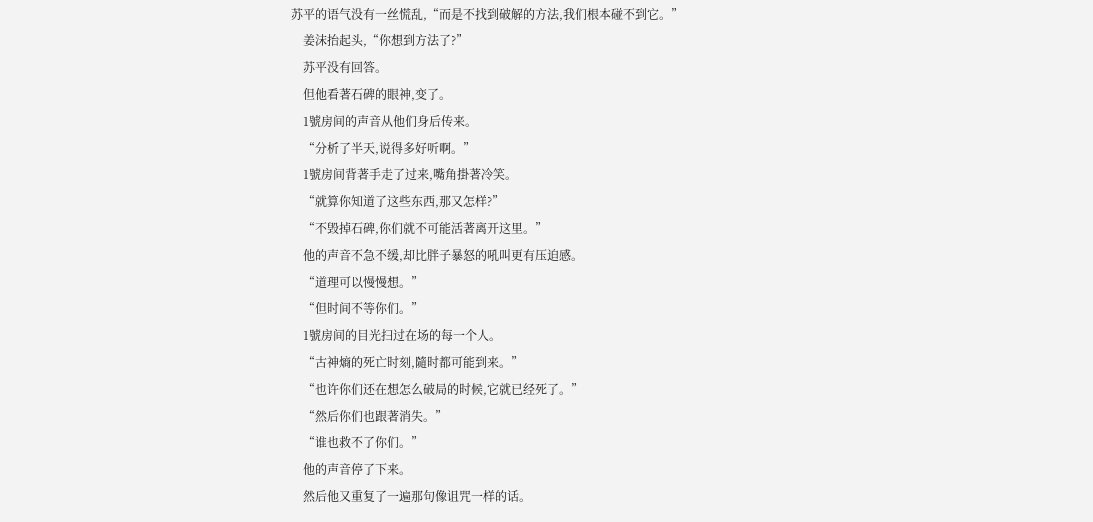苏平的语气没有一丝慌乱,“而是不找到破解的方法,我们根本碰不到它。”
    姜沫抬起头,“你想到方法了?”
    苏平没有回答。
    但他看著石碑的眼神,变了。
    1號房间的声音从他们身后传来。
    “分析了半天,说得多好听啊。”
    1號房间背著手走了过来,嘴角掛著冷笑。
    “就算你知道了这些东西,那又怎样?”
    “不毁掉石碑,你们就不可能活著离开这里。”
    他的声音不急不缓,却比胖子暴怒的吼叫更有压迫感。
    “道理可以慢慢想。”
    “但时间不等你们。”
    1號房间的目光扫过在场的每一个人。
    “古神熵的死亡时刻,隨时都可能到来。”
    “也许你们还在想怎么破局的时候,它就已经死了。”
    “然后你们也跟著消失。”
    “谁也救不了你们。”
    他的声音停了下来。
    然后他又重复了一遍那句像诅咒一样的话。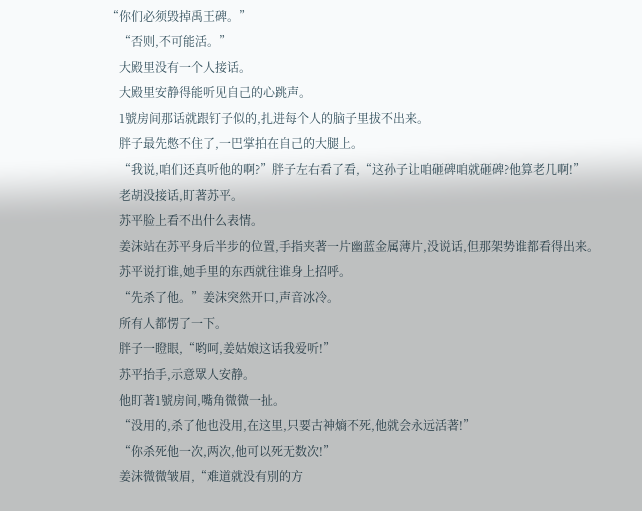“你们必须毁掉禹王碑。”
    “否则,不可能活。”
    大殿里没有一个人接话。
    大殿里安静得能听见自己的心跳声。
    1號房间那话就跟钉子似的,扎进每个人的脑子里拔不出来。
    胖子最先憋不住了,一巴掌拍在自己的大腿上。
    “我说,咱们还真听他的啊?”胖子左右看了看,“这孙子让咱砸碑咱就砸碑?他算老几啊!”
    老胡没接话,盯著苏平。
    苏平脸上看不出什么表情。
    姜沫站在苏平身后半步的位置,手指夹著一片幽蓝金属薄片,没说话,但那架势谁都看得出来。
    苏平说打谁,她手里的东西就往谁身上招呼。
    “先杀了他。”姜沫突然开口,声音冰冷。
    所有人都愣了一下。
    胖子一瞪眼,“哟呵,姜姑娘这话我爱听!”
    苏平抬手,示意眾人安静。
    他盯著1號房间,嘴角微微一扯。
    “没用的,杀了他也没用,在这里,只要古神熵不死,他就会永远活著!”
    “你杀死他一次,两次,他可以死无数次!”
    姜沫微微皱眉,“难道就没有別的方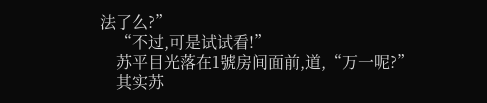法了么?”
    “不过,可是试试看!”
    苏平目光落在1號房间面前,道,“万一呢?”
    其实苏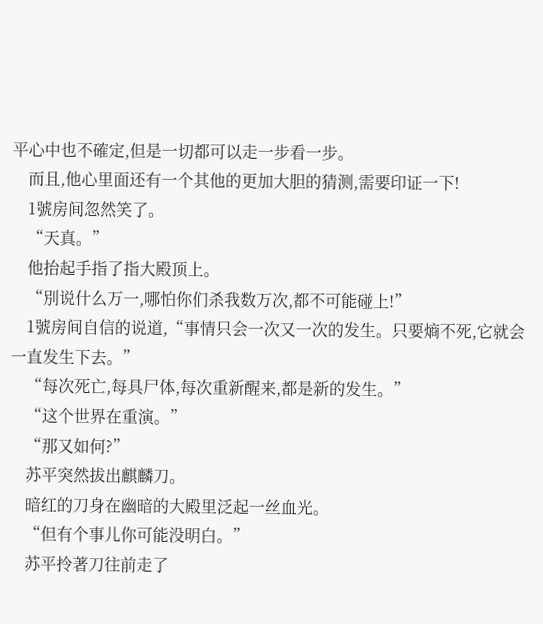平心中也不確定,但是一切都可以走一步看一步。
    而且,他心里面还有一个其他的更加大胆的猜测,需要印证一下!
    1號房间忽然笑了。
    “天真。”
    他抬起手指了指大殿顶上。
    “別说什么万一,哪怕你们杀我数万次,都不可能碰上!”
    1號房间自信的说道,“事情只会一次又一次的发生。只要熵不死,它就会一直发生下去。”
    “每次死亡,每具尸体,每次重新醒来,都是新的发生。”
    “这个世界在重演。”
    “那又如何?”
    苏平突然拔出麒麟刀。
    暗红的刀身在幽暗的大殿里泛起一丝血光。
    “但有个事儿你可能没明白。”
    苏平拎著刀往前走了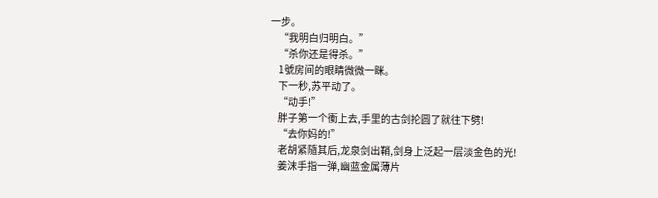一步。
    “我明白归明白。”
    “杀你还是得杀。”
    1號房间的眼睛微微一眯。
    下一秒,苏平动了。
    “动手!”
    胖子第一个衝上去,手里的古剑抡圆了就往下劈!
    “去你妈的!”
    老胡紧隨其后,龙泉剑出鞘,剑身上泛起一层淡金色的光!
    姜沫手指一弹,幽蓝金属薄片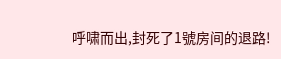呼啸而出,封死了1號房间的退路!